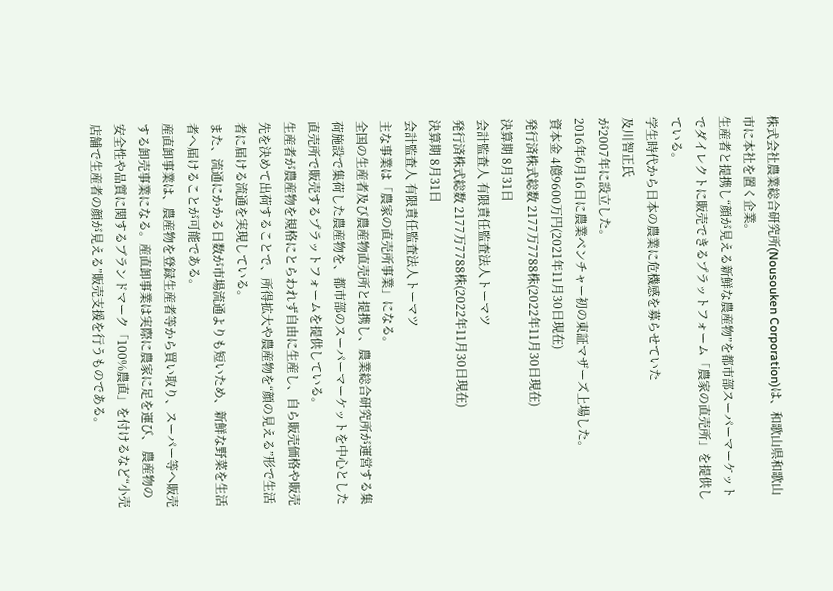株式会社農業総合研究所(Nousouken Corporation)は、和歌山県和歌山市に本社を置く企業。
生産者と提携し“顔が見える新鮮な農産物”を都市部スーパーマーケットでダイレクトに販売できるプラットフォーム「農家の直売所」を提供している。
学生時代から日本の農業に危機感を募らせていた
及川智正氏
が2007年に設立した。
2016年6月16日に農業ベンチャー初の東証マザーズ上場した。
資本金 4億9600万円(2021年11月30日現在)
発行済株式総数 2177万7788株(2022年11月30日現在)
決算期 8月31日
会計監査人 有限責任監査法人トーマツ
発行済株式総数 2177万7788株(2022年11月30日現在)
決算期 8月31日
会計監査人 有限責任監査法人トーマツ
主な事業は「農家の直売所事業」になる。
全国の生産者及び農産物直売所と提携し、農業総合研究所が運営する集荷施設で集荷した農産物を、都市部のスーパーマーケットを中心とした直売所で販売するプラットフォームを提供している。
生産者が農産物を規格にとらわれず自由に生産し、自ら販売価格や販売先を決めて出荷することで、所得拡大や農産物を“顔の見える”形で生活者に届ける流通を実現している。
また、流通にかかる日数が市場流通よりも短いため、新鮮な野菜を生活者へ届けることが可能である。
産直卸事業は、農産物を登録生産者等から買い取り、スーパー等へ販売する卸売事業になる。産直卸事業は実際に農家に足を運び、 農産物の安全性や品質に関するブランドマーク「100%農直」を付けるなど“小売店舗で生産者の顔が見える”販売支援を行うものである。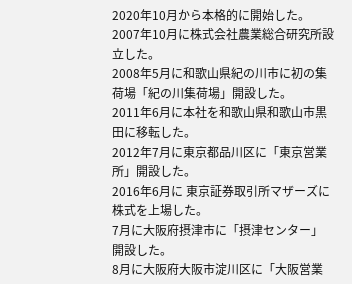2020年10月から本格的に開始した。
2007年10月に株式会社農業総合研究所設立した。
2008年5月に和歌山県紀の川市に初の集荷場「紀の川集荷場」開設した。
2011年6月に本社を和歌山県和歌山市黒田に移転した。
2012年7月に東京都品川区に「東京営業所」開設した。
2016年6月に 東京証券取引所マザーズに株式を上場した。
7月に大阪府摂津市に「摂津センター」開設した。
8月に大阪府大阪市淀川区に「大阪営業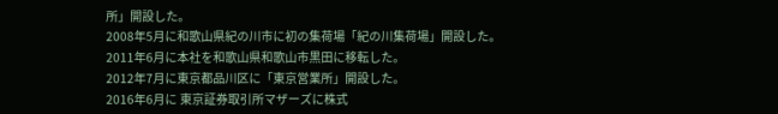所」開設した。
2008年5月に和歌山県紀の川市に初の集荷場「紀の川集荷場」開設した。
2011年6月に本社を和歌山県和歌山市黒田に移転した。
2012年7月に東京都品川区に「東京営業所」開設した。
2016年6月に 東京証券取引所マザーズに株式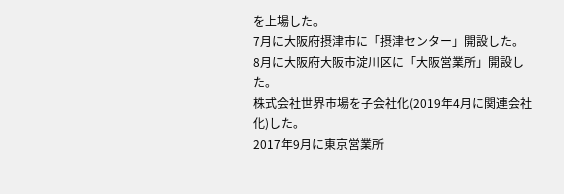を上場した。
7月に大阪府摂津市に「摂津センター」開設した。
8月に大阪府大阪市淀川区に「大阪営業所」開設した。
株式会社世界市場を子会社化(2019年4月に関連会社化)した。
2017年9月に東京営業所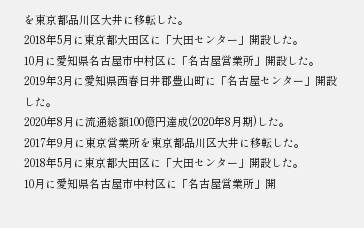を東京都品川区大井に移転した。
2018年5月に東京都大田区に「大田センター」開設した。
10月に愛知県名古屋市中村区に「名古屋営業所」開設した。
2019年3月に愛知県西春日井郡豊山町に「名古屋センター」開設した。
2020年8月に流通総額100億円達成(2020年8月期)した。
2017年9月に東京営業所を東京都品川区大井に移転した。
2018年5月に東京都大田区に「大田センター」開設した。
10月に愛知県名古屋市中村区に「名古屋営業所」開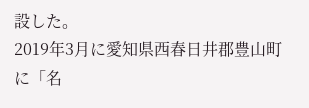設した。
2019年3月に愛知県西春日井郡豊山町に「名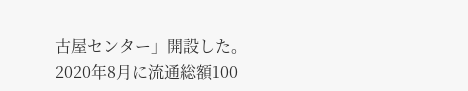古屋センター」開設した。
2020年8月に流通総額100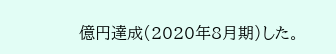億円達成(2020年8月期)した。